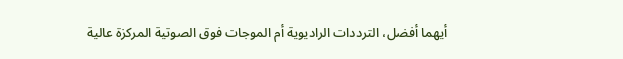أيهما أفضل، الترددات الراديوية أم الموجات فوق الصوتية المركزة عالية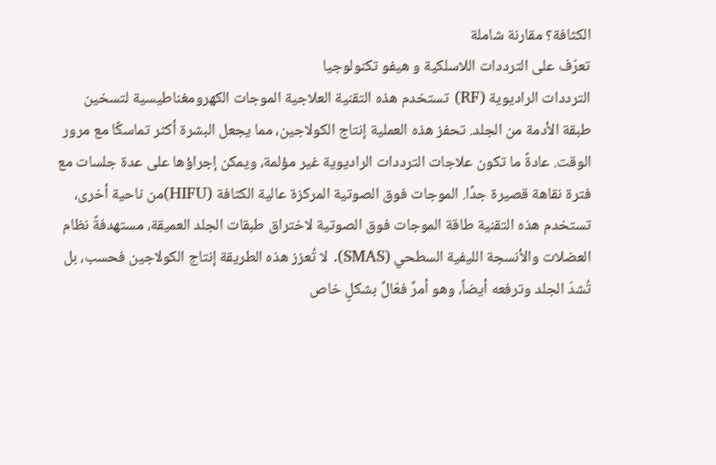الكثافة؟ مقارنة شاملة
تعرّف على الترددات اللاسلكية و هيفو تكنولوجيا
الترددات الراديوية (RF) تستخدم هذه التقنية العلاجية الموجات الكهرومغناطيسية لتسخين طبقة الأدمة من الجلد. تحفز هذه العملية إنتاج الكولاجين، مما يجعل البشرة أكثر تماسكًا مع مرور الوقت. عادةً ما تكون علاجات الترددات الراديوية غير مؤلمة، ويمكن إجراؤها على عدة جلسات مع فترة نقاهة قصيرة جدًا. الموجات فوق الصوتية المركزة عالية الكثافة (HIFU)من ناحية أخرى، تستخدم هذه التقنية طاقة الموجات فوق الصوتية لاختراق طبقات الجلد العميقة، مستهدفةً نظام العضلات والأنسجة الليفية السطحي (SMAS). لا تُعزز هذه الطريقة إنتاج الكولاجين فحسب، بل تُشدّ الجلد وترفعه أيضاً، وهو أمرٌ فعّالٌ بشكلٍ خاص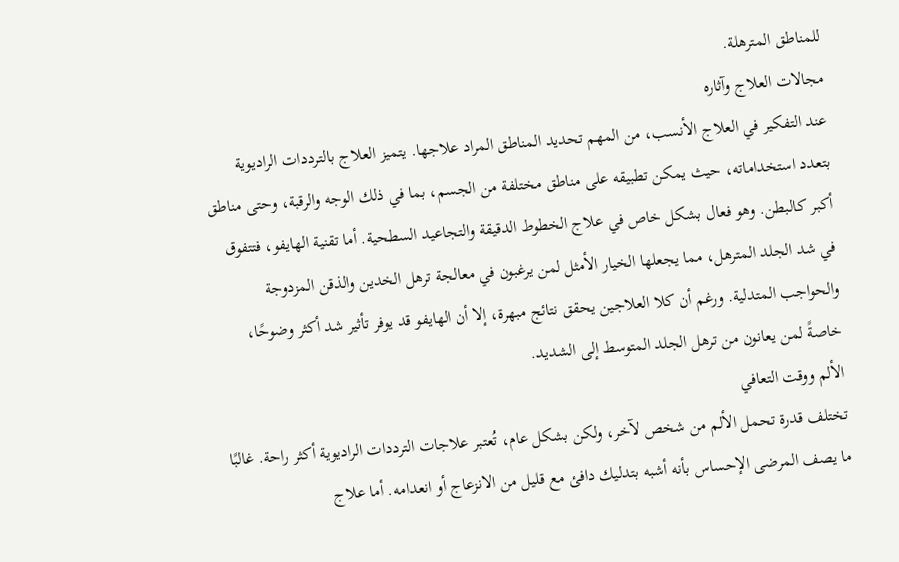للمناطق المترهلة.
مجالات العلاج وآثاره
عند التفكير في العلاج الأنسب، من المهم تحديد المناطق المراد علاجها. يتميز العلاج بالترددات الراديوية بتعدد استخداماته، حيث يمكن تطبيقه على مناطق مختلفة من الجسم، بما في ذلك الوجه والرقبة، وحتى مناطق أكبر كالبطن. وهو فعال بشكل خاص في علاج الخطوط الدقيقة والتجاعيد السطحية. أما تقنية الهايفو، فتتفوق في شد الجلد المترهل، مما يجعلها الخيار الأمثل لمن يرغبون في معالجة ترهل الخدين والذقن المزدوجة والحواجب المتدلية. ورغم أن كلا العلاجين يحقق نتائج مبهرة، إلا أن الهايفو قد يوفر تأثير شد أكثر وضوحًا، خاصةً لمن يعانون من ترهل الجلد المتوسط إلى الشديد.
الألم ووقت التعافي
تختلف قدرة تحمل الألم من شخص لآخر، ولكن بشكل عام، تُعتبر علاجات الترددات الراديوية أكثر راحة. غالبًا ما يصف المرضى الإحساس بأنه أشبه بتدليك دافئ مع قليل من الانزعاج أو انعدامه. أما علاج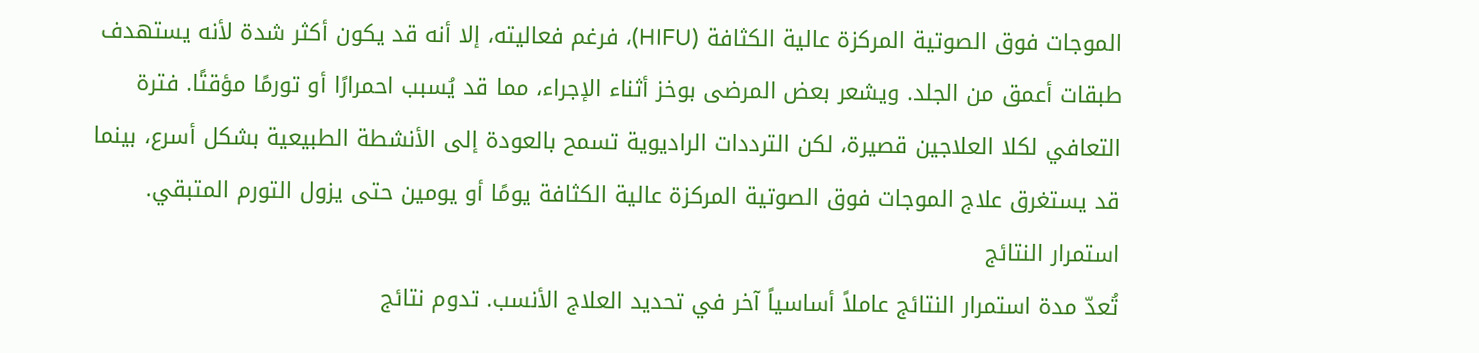الموجات فوق الصوتية المركزة عالية الكثافة (HIFU)، فرغم فعاليته، إلا أنه قد يكون أكثر شدة لأنه يستهدف طبقات أعمق من الجلد. ويشعر بعض المرضى بوخز أثناء الإجراء، مما قد يُسبب احمرارًا أو تورمًا مؤقتًا. فترة التعافي لكلا العلاجين قصيرة، لكن الترددات الراديوية تسمح بالعودة إلى الأنشطة الطبيعية بشكل أسرع، بينما قد يستغرق علاج الموجات فوق الصوتية المركزة عالية الكثافة يومًا أو يومين حتى يزول التورم المتبقي.
استمرار النتائج
تُعدّ مدة استمرار النتائج عاملاً أساسياً آخر في تحديد العلاج الأنسب. تدوم نتائج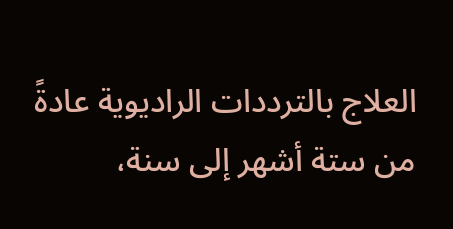العلاج بالترددات الراديوية عادةً من ستة أشهر إلى سنة،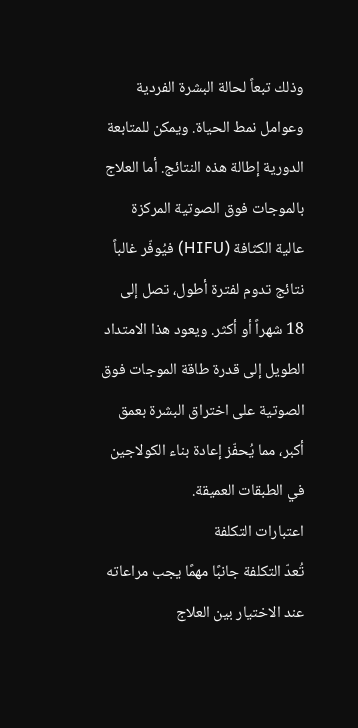وذلك تبعاً لحالة البشرة الفردية وعوامل نمط الحياة. ويمكن للمتابعة الدورية إطالة هذه النتائج. أما العلاج بالموجات فوق الصوتية المركزة عالية الكثافة (HIFU) فيُوفّر غالباً نتائج تدوم لفترة أطول، تصل إلى 18 شهراً أو أكثر. ويعود هذا الامتداد الطويل إلى قدرة طاقة الموجات فوق الصوتية على اختراق البشرة بعمق أكبر، مما يُحفّز إعادة بناء الكولاجين في الطبقات العميقة.
اعتبارات التكلفة
تُعدّ التكلفة جانبًا مهمًا يجب مراعاته عند الاختيار بين العلاج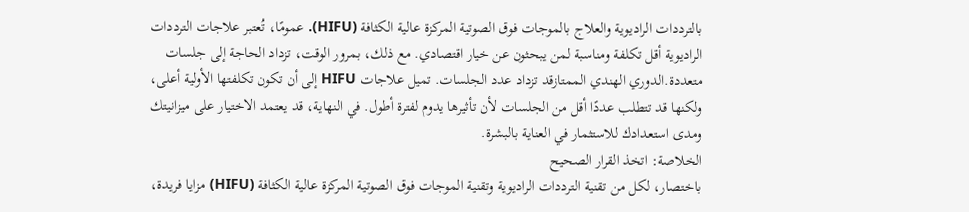بالترددات الراديوية والعلاج بالموجات فوق الصوتية المركزة عالية الكثافة (HIFU). عمومًا، تُعتبر علاجات الترددات الراديوية أقل تكلفة ومناسبة لمن يبحثون عن خيار اقتصادي. مع ذلك، بمرور الوقت، تزداد الحاجة إلى جلسات متعددة.الدوري الهندي الممتازقد تزداد عدد الجلسات. تميل علاجات HIFU إلى أن تكون تكلفتها الأولية أعلى، ولكنها قد تتطلب عددًا أقل من الجلسات لأن تأثيرها يدوم لفترة أطول. في النهاية، قد يعتمد الاختيار على ميزانيتك ومدى استعدادك للاستثمار في العناية بالبشرة.
الخلاصة: اتخذ القرار الصحيح
باختصار، لكل من تقنية الترددات الراديوية وتقنية الموجات فوق الصوتية المركزة عالية الكثافة (HIFU) مزايا فريدة،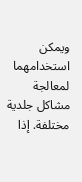ويمكن استخدامهما لمعالجة مشاكل جلدية مختلفة. إذا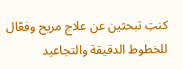كنتِ تبحثين عن علاج مريح وفعّال للخطوط الدقيقة والتجاعيد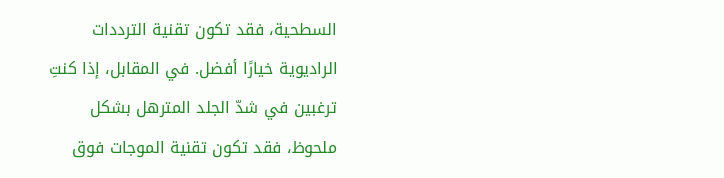السطحية، فقد تكون تقنية الترددات الراديوية خيارًا أفضل. في المقابل، إذا كنتِ ترغبين في شدّ الجلد المترهل بشكل ملحوظ، فقد تكون تقنية الموجات فوق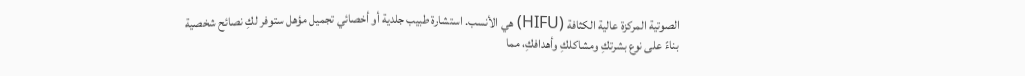الصوتية المركزة عالية الكثافة (HIFU) هي الأنسب. استشارة طبيب جلدية أو أخصائي تجميل مؤهل ستوفر لكِ نصائح شخصية بناءً على نوع بشرتكِ ومشاكلكِ وأهدافكِ، مما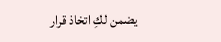يضمن لكِ اتخاذ قرار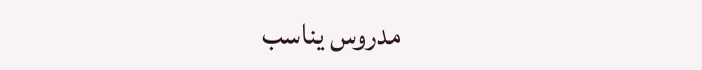مدروس يناسب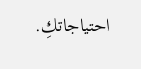احتياجاتكِ.